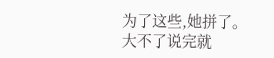为了这些,她拼了。
大不了说完就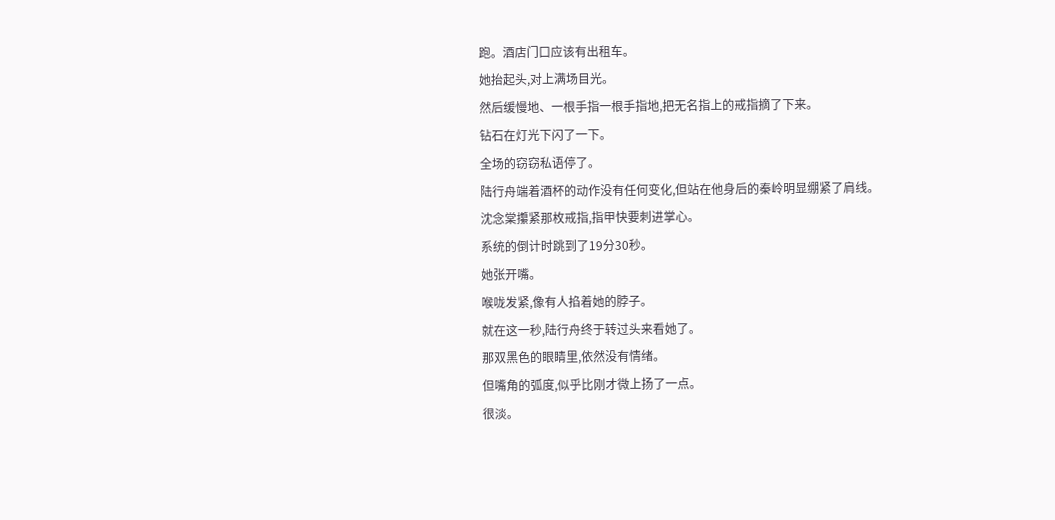跑。酒店门口应该有出租车。
她抬起头,对上满场目光。
然后缓慢地、一根手指一根手指地,把无名指上的戒指摘了下来。
钻石在灯光下闪了一下。
全场的窃窃私语停了。
陆行舟端着酒杯的动作没有任何变化,但站在他身后的秦岭明显绷紧了肩线。
沈念棠攥紧那枚戒指,指甲快要刺进掌心。
系统的倒计时跳到了19分30秒。
她张开嘴。
喉咙发紧,像有人掐着她的脖子。
就在这一秒,陆行舟终于转过头来看她了。
那双黑色的眼睛里,依然没有情绪。
但嘴角的弧度,似乎比刚才微上扬了一点。
很淡。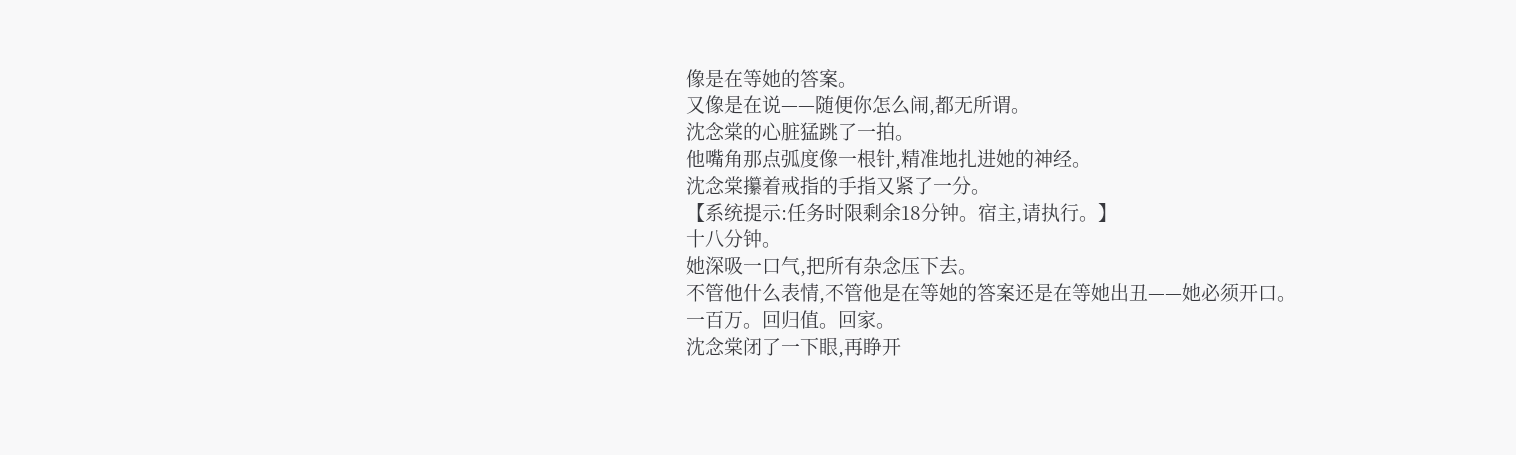像是在等她的答案。
又像是在说——随便你怎么闹,都无所谓。
沈念棠的心脏猛跳了一拍。
他嘴角那点弧度像一根针,精准地扎进她的神经。
沈念棠攥着戒指的手指又紧了一分。
【系统提示:任务时限剩余18分钟。宿主,请执行。】
十八分钟。
她深吸一口气,把所有杂念压下去。
不管他什么表情,不管他是在等她的答案还是在等她出丑——她必须开口。
一百万。回归值。回家。
沈念棠闭了一下眼,再睁开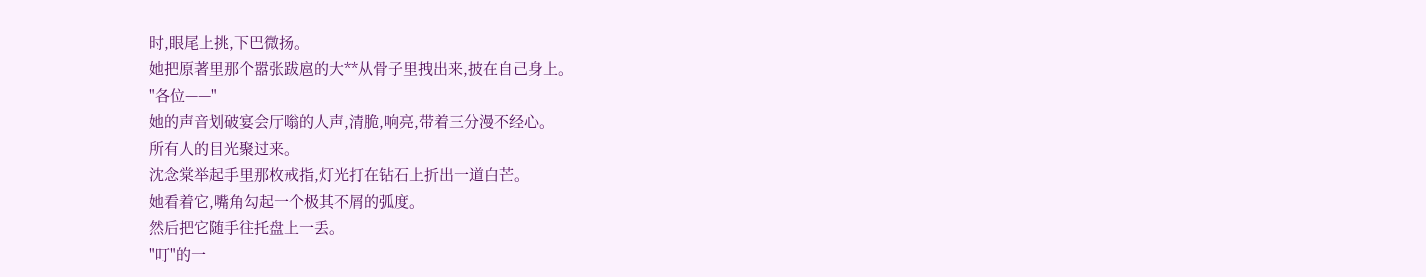时,眼尾上挑,下巴微扬。
她把原著里那个嚣张跋扈的大**从骨子里拽出来,披在自己身上。
"各位——"
她的声音划破宴会厅嗡的人声,清脆,响亮,带着三分漫不经心。
所有人的目光聚过来。
沈念棠举起手里那枚戒指,灯光打在钻石上折出一道白芒。
她看着它,嘴角勾起一个极其不屑的弧度。
然后把它随手往托盘上一丢。
"叮"的一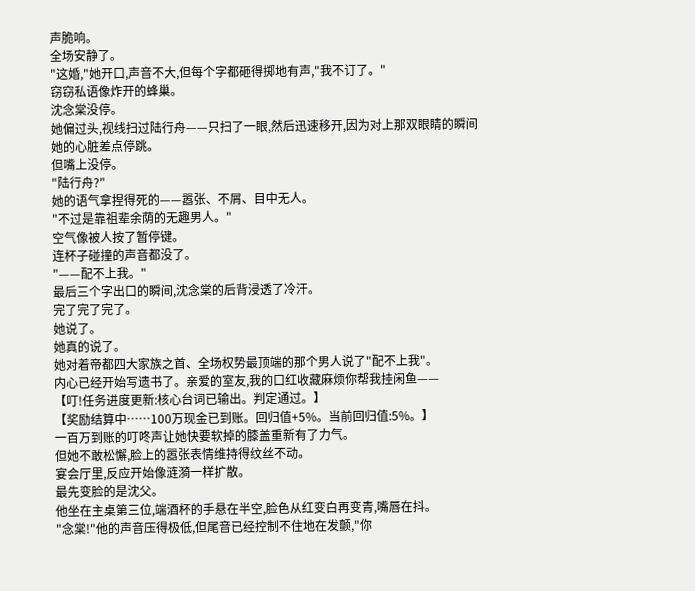声脆响。
全场安静了。
"这婚,"她开口,声音不大,但每个字都砸得掷地有声,"我不订了。"
窃窃私语像炸开的蜂巢。
沈念棠没停。
她偏过头,视线扫过陆行舟——只扫了一眼,然后迅速移开,因为对上那双眼睛的瞬间她的心脏差点停跳。
但嘴上没停。
"陆行舟?"
她的语气拿捏得死的——嚣张、不屑、目中无人。
"不过是靠祖辈余荫的无趣男人。"
空气像被人按了暂停键。
连杯子碰撞的声音都没了。
"——配不上我。"
最后三个字出口的瞬间,沈念棠的后背浸透了冷汗。
完了完了完了。
她说了。
她真的说了。
她对着帝都四大家族之首、全场权势最顶端的那个男人说了"配不上我"。
内心已经开始写遗书了。亲爱的室友,我的口红收藏麻烦你帮我挂闲鱼——
【叮!任务进度更新:核心台词已输出。判定通过。】
【奖励结算中……100万现金已到账。回归值+5%。当前回归值:5%。】
一百万到账的叮咚声让她快要软掉的膝盖重新有了力气。
但她不敢松懈,脸上的嚣张表情维持得纹丝不动。
宴会厅里,反应开始像涟漪一样扩散。
最先变脸的是沈父。
他坐在主桌第三位,端酒杯的手悬在半空,脸色从红变白再变青,嘴唇在抖。
"念棠!"他的声音压得极低,但尾音已经控制不住地在发颤,"你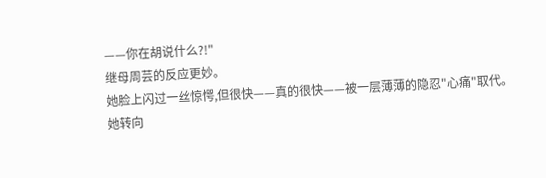——你在胡说什么?!"
继母周芸的反应更妙。
她脸上闪过一丝惊愕,但很快——真的很快——被一层薄薄的隐忍"心痛"取代。
她转向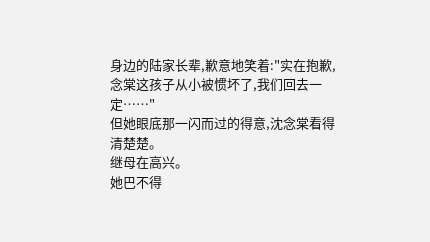身边的陆家长辈,歉意地笑着:"实在抱歉,念棠这孩子从小被惯坏了,我们回去一定……"
但她眼底那一闪而过的得意,沈念棠看得清楚楚。
继母在高兴。
她巴不得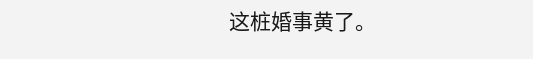这桩婚事黄了。